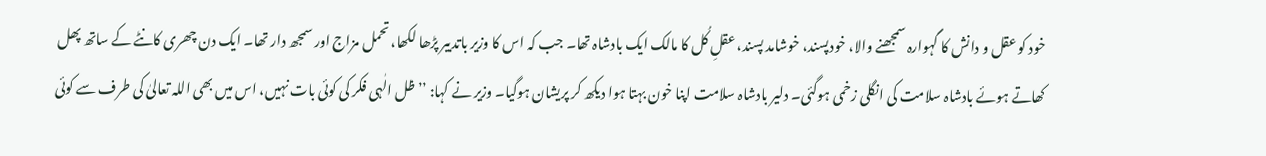خود کو عقل و دانش کا گہوارہ سمجھنے والا، خودپسند، خوشامد پسند، عقلِ کُل کا مالک ایک بادشاہ تھا۔ جب کہ اس کا وزیر باتدبیر پڑھا لکھا، تحمل مزاج اور سمجھ دار تھا۔ ایک دن چھری کانٹے کے ساتھ پھل کھاتے ہوئے بادشاہ سلامت کی انگلی زخمی ہوگئی۔ دلیر بادشاہ سلامت اپنا خون بہتا ہوا دیکھ کر پریشان ہوگیا۔ وزیر نے کہا: ’’ظل الٰہی فکر کی کوئی بات نہیں، اس میں بھی اللہ تعالیٰ کی طرف سے کوئی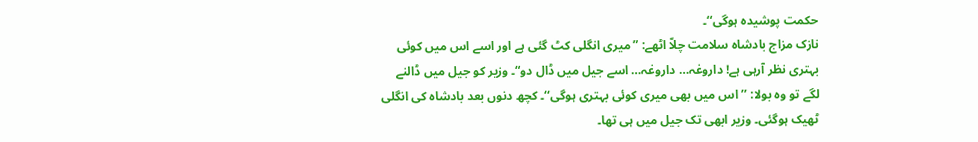حکمت پوشیدہ ہوگی‘‘۔
نازک مزاج بادشاہ سلامت چلاّ اٹھے: ”میری انگلی کٹ گئی ہے اور اسے اس میں کوئی بہتری نظر آرہی ہے! داروغہ… داروغہ… اسے جیل میں ڈال دو“۔ وزیر کو جیل میں ڈالنے لگے تو وہ بولا: ’’اس میں بھی میری کوئی بہتری ہوگی‘‘۔ کچھ دنوں بعد بادشاہ کی انگلی ٹھیک ہوگئی۔ وزیر ابھی تک جیل میں ہی تھا۔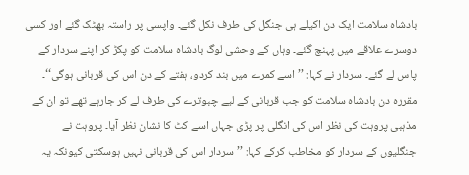بادشاہ سلامت ایک دن اکیلے ہی جنگل کی طرف نکل گئے۔ واپسی پر راستہ بھٹک گئے اور کسی دوسرے علاقے میں پہنچ گئے۔ وہاں کے وحشی لوگ بادشاہ سلامت کو پکڑ کر اپنے سردار کے پاس لے گئے۔ سردار نے کہا: ’’اسے کمرے میں بند کردو، ہفتے کے دن اس کی قربانی ہوگی‘‘۔ مقررہ دن بادشاہ سلامت کو جب قربانی کے لیے چبوترے کی طرف لے کر جارہے تھے تو ان کے مذہبی پروہت کی نظر اس کی انگلی پر پڑی جہاں اسے کٹ کا نشان نظر آیا۔ پروہت نے جنگلیوں کے سردار کو مخاطب کرکے کہا: ’’سردار اس کی قربانی نہیں ہوسکتی کیونکہ یہ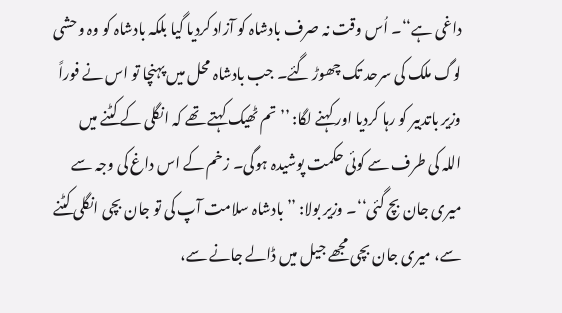داغی ہے‘‘۔ اُس وقت نہ صرف بادشاہ کو آزاد کردیا گیا بلکہ بادشاہ کو وہ وحشی لوگ ملک کی سرحد تک چھوڑ گئے۔ جب بادشاہ محل میں پہنچا تو اس نے فوراً وزیر باتدبیر کو رہا کردیا اور کہنے لگا: ’’تم ٹھیک کہتے تھے کہ انگلی کے کٹنے میں اللہ کی طرف سے کوئی حکمت پوشیدہ ہوگی۔ زخم کے اس داغ کی وجہ سے میری جان بچ گئی‘‘۔ وزیر بولا: ’’بادشاہ سلامت آپ کی تو جان بچی انگلی کٹنے سے، میری جان بچی مجھے جیل میں ڈالے جانے سے،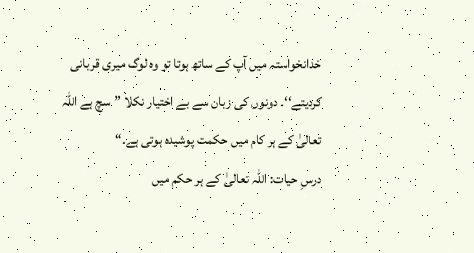خدانخواستہ میں آپ کے ساتھ ہوتا تو وہ لوگ میری قربانی کردیتے‘‘۔ دونوں کی زبان سے بے اختیار نکلا ”سچ ہے اللہ تعالیٰ کے ہر کام میں حکمت پوشیدہ ہوتی ہے۔“
درسِ حیات: اللہ تعالیٰ کے ہر حکم میں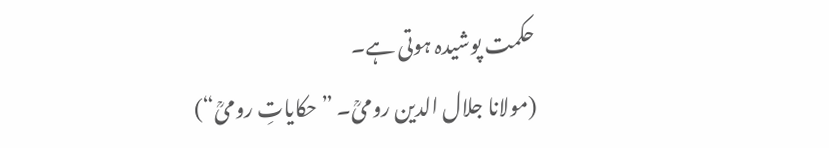حکمت پوشیدہ ہوتی ہے۔
(مولانا جلال الدین رومیؒ۔ ”حکایاتِ رومیؒ“)